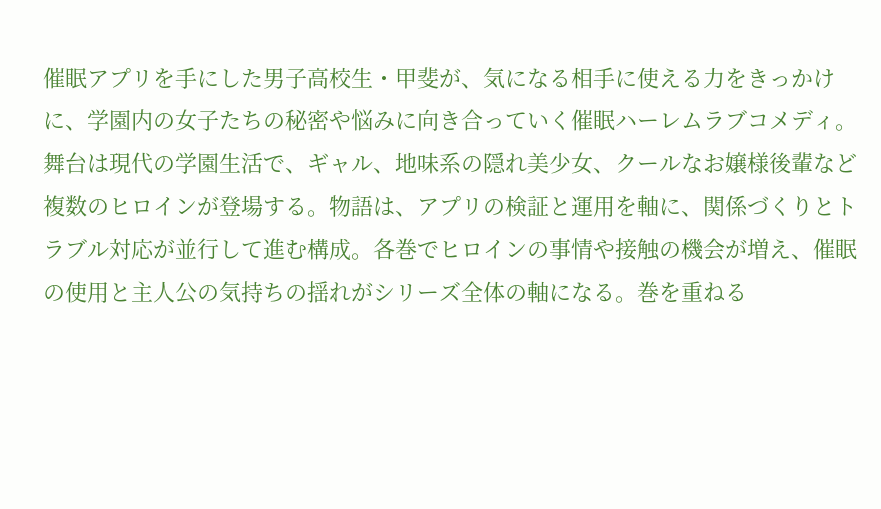催眠アプリを手にした男子高校生・甲斐が、気になる相手に使える力をきっかけに、学園内の女子たちの秘密や悩みに向き合っていく催眠ハーレムラブコメディ。舞台は現代の学園生活で、ギャル、地味系の隠れ美少女、クールなお嬢様後輩など複数のヒロインが登場する。物語は、アプリの検証と運用を軸に、関係づくりとトラブル対応が並行して進む構成。各巻でヒロインの事情や接触の機会が増え、催眠の使用と主人公の気持ちの揺れがシリーズ全体の軸になる。巻を重ねる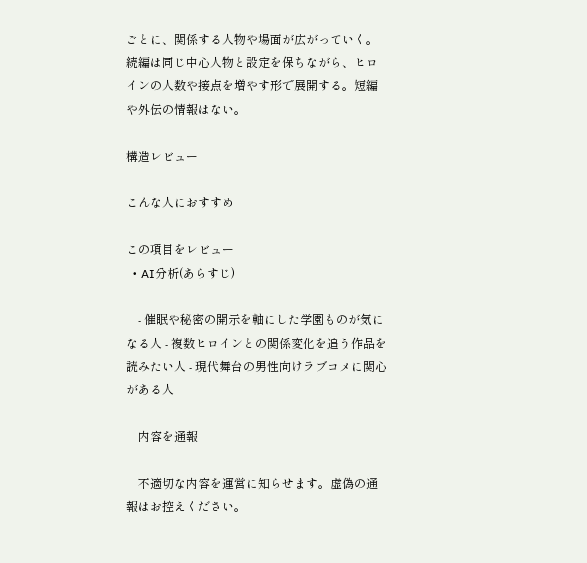ごとに、関係する人物や場面が広がっていく。続編は同じ中心人物と設定を保ちながら、ヒロインの人数や接点を増やす形で展開する。短編や外伝の情報はない。

構造レビュー

こんな人におすすめ

この項目をレビュー
  • AI分析(あらすじ)

    - 催眠や秘密の開示を軸にした学園ものが気になる人 - 複数ヒロインとの関係変化を追う作品を読みたい人 - 現代舞台の男性向けラブコメに関心がある人

    内容を通報

    不適切な内容を運営に知らせます。虚偽の通報はお控えください。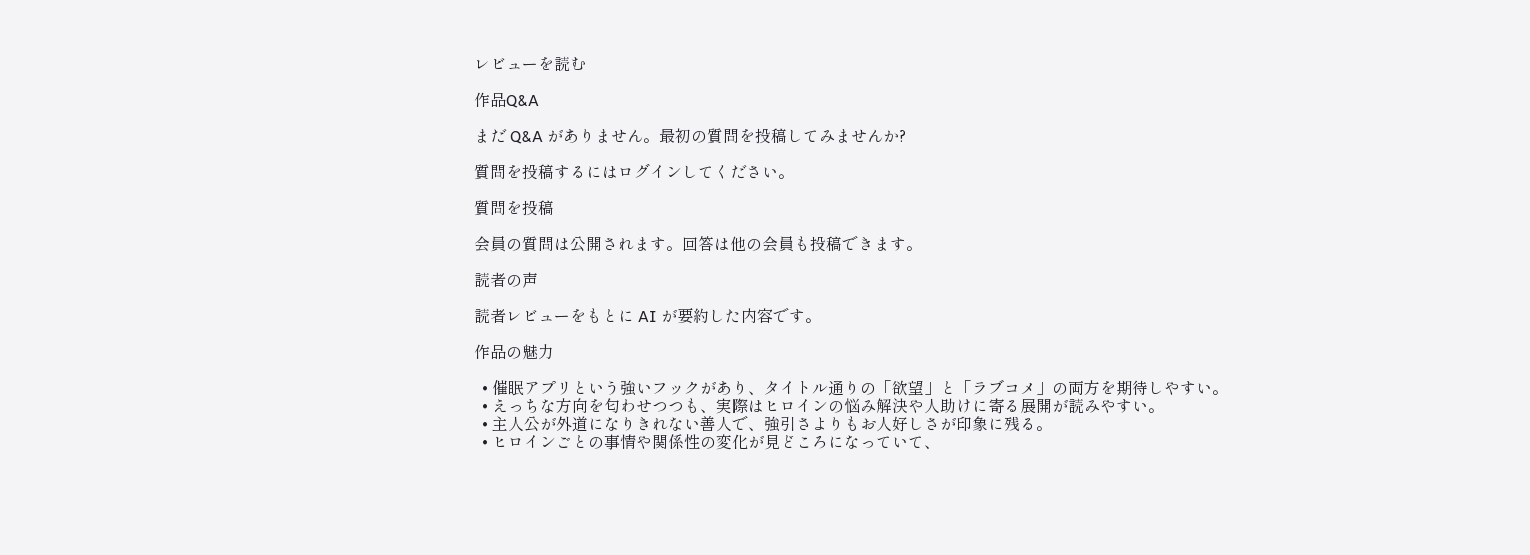レビューを読む

作品Q&A

まだ Q&A がありません。最初の質問を投稿してみませんか?

質問を投稿するにはログインしてください。

質問を投稿

会員の質問は公開されます。回答は他の会員も投稿できます。

読者の声

読者レビューをもとに AI が要約した内容です。

作品の魅力

  • 催眠アプリという強いフックがあり、タイトル通りの「欲望」と「ラブコメ」の両方を期待しやすい。
  • えっちな方向を匂わせつつも、実際はヒロインの悩み解決や人助けに寄る展開が読みやすい。
  • 主人公が外道になりきれない善人で、強引さよりもお人好しさが印象に残る。
  • ヒロインごとの事情や関係性の変化が見どころになっていて、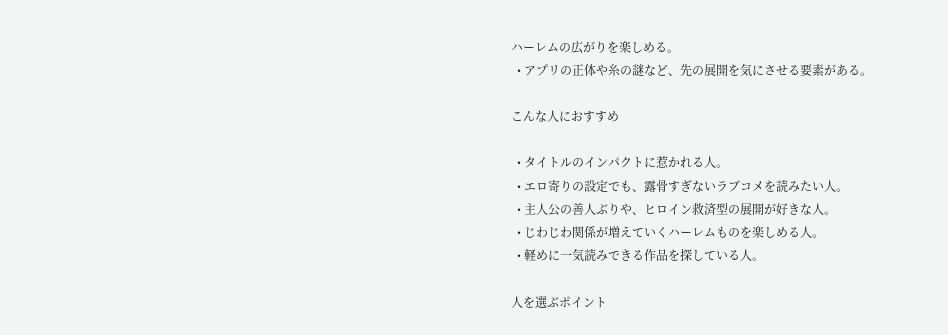ハーレムの広がりを楽しめる。
  • アプリの正体や糸の謎など、先の展開を気にさせる要素がある。

こんな人におすすめ

  • タイトルのインパクトに惹かれる人。
  • エロ寄りの設定でも、露骨すぎないラブコメを読みたい人。
  • 主人公の善人ぶりや、ヒロイン救済型の展開が好きな人。
  • じわじわ関係が増えていくハーレムものを楽しめる人。
  • 軽めに一気読みできる作品を探している人。

人を選ぶポイント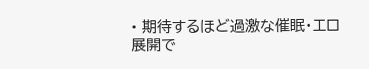• 期待するほど過激な催眠・エロ展開で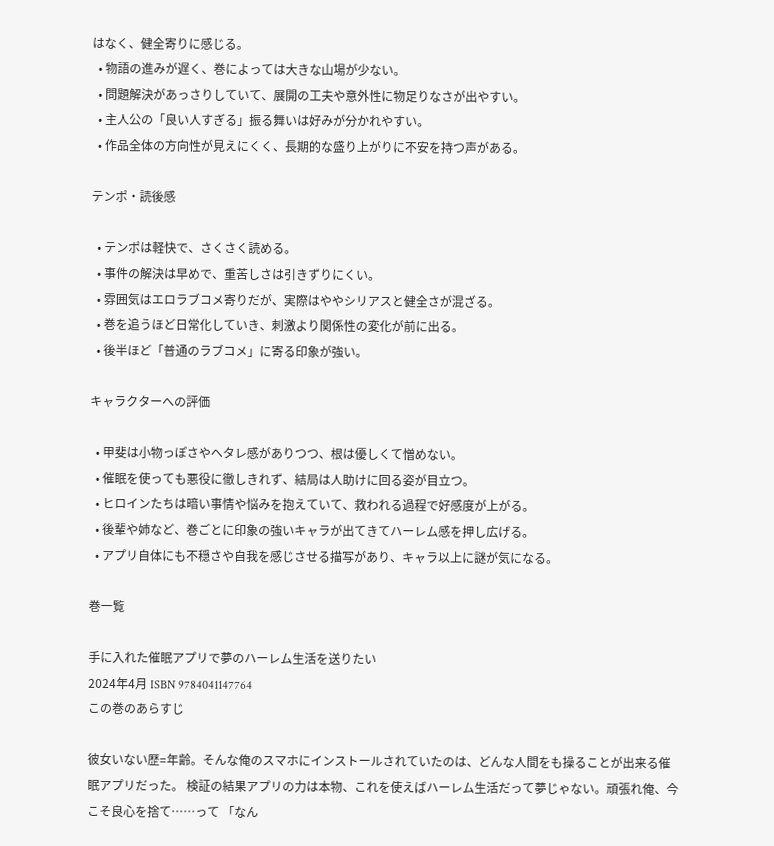はなく、健全寄りに感じる。
  • 物語の進みが遅く、巻によっては大きな山場が少ない。
  • 問題解決があっさりしていて、展開の工夫や意外性に物足りなさが出やすい。
  • 主人公の「良い人すぎる」振る舞いは好みが分かれやすい。
  • 作品全体の方向性が見えにくく、長期的な盛り上がりに不安を持つ声がある。

テンポ・読後感

  • テンポは軽快で、さくさく読める。
  • 事件の解決は早めで、重苦しさは引きずりにくい。
  • 雰囲気はエロラブコメ寄りだが、実際はややシリアスと健全さが混ざる。
  • 巻を追うほど日常化していき、刺激より関係性の変化が前に出る。
  • 後半ほど「普通のラブコメ」に寄る印象が強い。

キャラクターへの評価

  • 甲斐は小物っぽさやヘタレ感がありつつ、根は優しくて憎めない。
  • 催眠を使っても悪役に徹しきれず、結局は人助けに回る姿が目立つ。
  • ヒロインたちは暗い事情や悩みを抱えていて、救われる過程で好感度が上がる。
  • 後輩や姉など、巻ごとに印象の強いキャラが出てきてハーレム感を押し広げる。
  • アプリ自体にも不穏さや自我を感じさせる描写があり、キャラ以上に謎が気になる。

巻一覧

手に入れた催眠アプリで夢のハーレム生活を送りたい
2024年4月 ISBN 9784041147764
この巻のあらすじ

彼女いない歴=年齢。そんな俺のスマホにインストールされていたのは、どんな人間をも操ることが出来る催眠アプリだった。 検証の結果アプリの力は本物、これを使えばハーレム生活だって夢じゃない。頑張れ俺、今こそ良心を捨て……って 「なん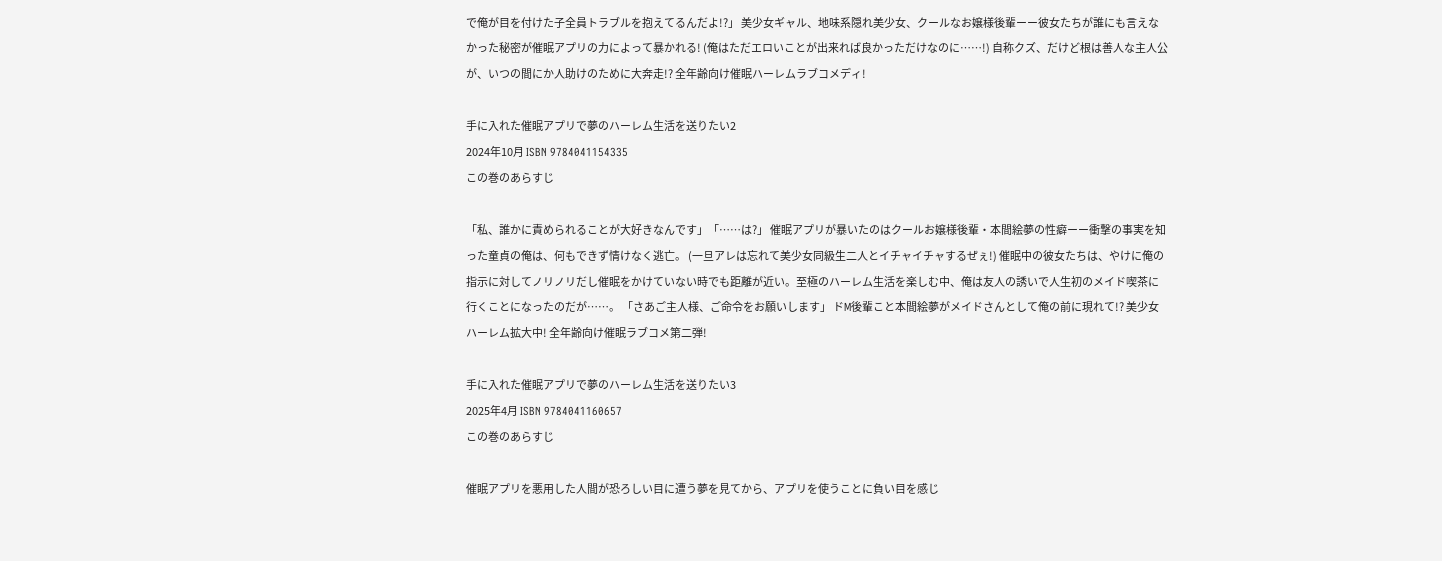で俺が目を付けた子全員トラブルを抱えてるんだよ!?」 美少女ギャル、地味系隠れ美少女、クールなお嬢様後輩ーー彼女たちが誰にも言えなかった秘密が催眠アプリの力によって暴かれる! (俺はただエロいことが出来れば良かっただけなのに……!) 自称クズ、だけど根は善人な主人公が、いつの間にか人助けのために大奔走!? 全年齢向け催眠ハーレムラブコメディ!

手に入れた催眠アプリで夢のハーレム生活を送りたい2
2024年10月 ISBN 9784041154335
この巻のあらすじ

「私、誰かに責められることが大好きなんです」「……は?」 催眠アプリが暴いたのはクールお嬢様後輩・本間絵夢の性癖ーー衝撃の事実を知った童貞の俺は、何もできず情けなく逃亡。 (一旦アレは忘れて美少女同級生二人とイチャイチャするぜぇ!) 催眠中の彼女たちは、やけに俺の指示に対してノリノリだし催眠をかけていない時でも距離が近い。至極のハーレム生活を楽しむ中、俺は友人の誘いで人生初のメイド喫茶に行くことになったのだが……。 「さあご主人様、ご命令をお願いします」 ドM後輩こと本間絵夢がメイドさんとして俺の前に現れて!? 美少女ハーレム拡大中! 全年齢向け催眠ラブコメ第二弾!

手に入れた催眠アプリで夢のハーレム生活を送りたい3
2025年4月 ISBN 9784041160657
この巻のあらすじ

催眠アプリを悪用した人間が恐ろしい目に遭う夢を見てから、アプリを使うことに負い目を感じ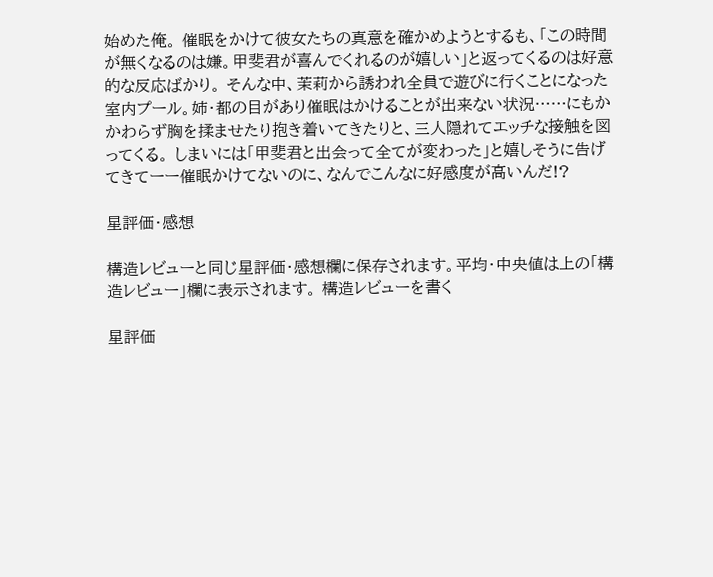始めた俺。 催眠をかけて彼女たちの真意を確かめようとするも、「この時間が無くなるのは嫌。甲斐君が喜んでくれるのが嬉しい」と返ってくるのは好意的な反応ばかり。 そんな中、茉莉から誘われ全員で遊びに行くことになった室内プール。姉・都の目があり催眠はかけることが出来ない状況……にもかかわらず胸を揉ませたり抱き着いてきたりと、三人隠れてエッチな接触を図ってくる。 しまいには「甲斐君と出会って全てが変わった」と嬉しそうに告げてきてーー催眠かけてないのに、なんでこんなに好感度が高いんだ!?

星評価・感想

構造レビューと同じ星評価・感想欄に保存されます。平均・中央値は上の「構造レビュー」欄に表示されます。 構造レビューを書く

星評価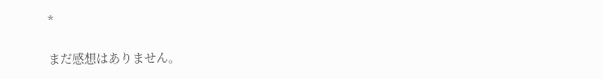*

まだ感想はありません。